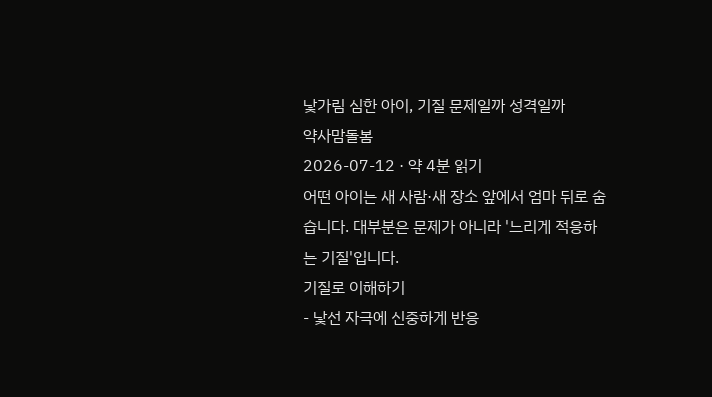낯가림 심한 아이, 기질 문제일까 성격일까
약사맘돌봄
2026-07-12 · 약 4분 읽기
어떤 아이는 새 사람·새 장소 앞에서 엄마 뒤로 숨습니다. 대부분은 문제가 아니라 '느리게 적응하는 기질'입니다.
기질로 이해하기
- 낯선 자극에 신중하게 반응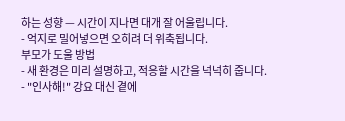하는 성향 — 시간이 지나면 대개 잘 어울립니다.
- 억지로 밀어넣으면 오히려 더 위축됩니다.
부모가 도울 방법
- 새 환경은 미리 설명하고, 적응할 시간을 넉넉히 줍니다.
- "인사해!" 강요 대신 곁에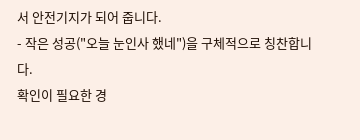서 안전기지가 되어 줍니다.
- 작은 성공("오늘 눈인사 했네")을 구체적으로 칭찬합니다.
확인이 필요한 경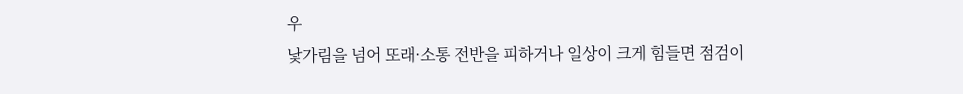우
낯가림을 넘어 또래·소통 전반을 피하거나 일상이 크게 힘들면 점검이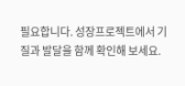필요합니다. 성장프로젝트에서 기질과 발달을 함께 확인해 보세요.